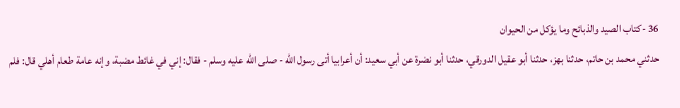36 -كتاب الصيد والذبائح وما يؤكل من الحيوان
حدثني محمد بن حاتم، حدثنا بهز، حدثنا أبو عقيل الدورقي، حدثنا أبو نضرة عن أبي سعيد: أن أعرابيا أتى رسول الله - صلى الله عليه وسلم - فقال: إني في غائط مضبة، وإنه عامة طعام أهلي قال: فلم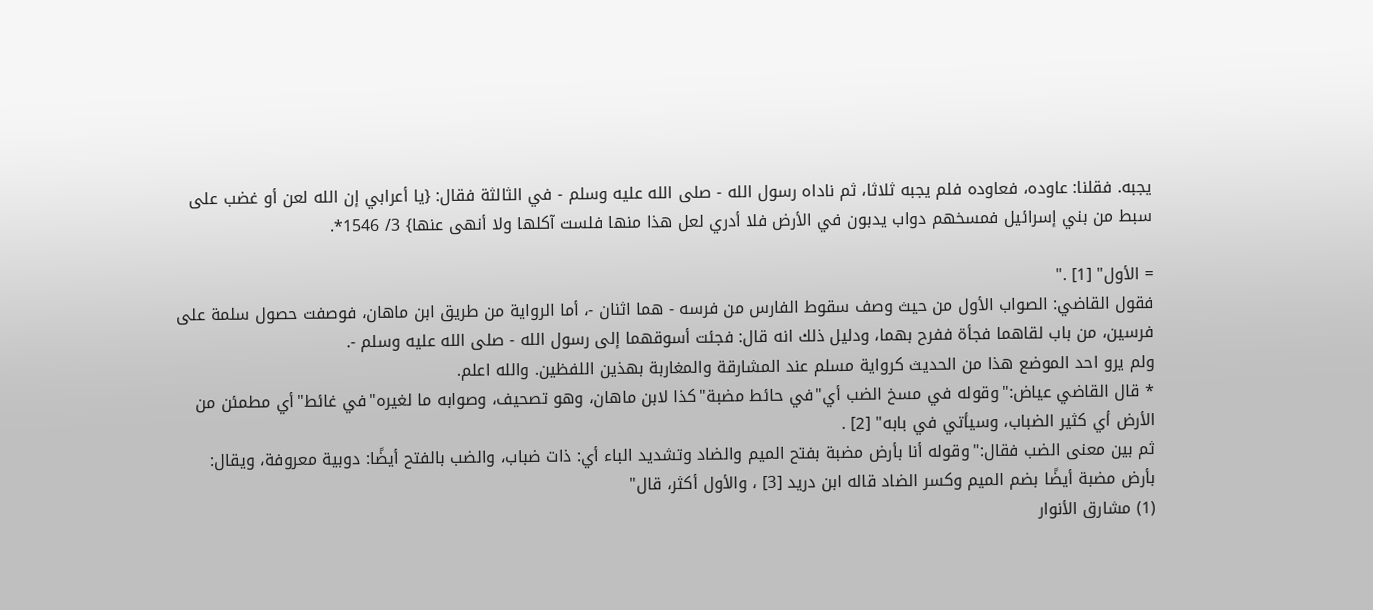يجبه. فقلنا: عاوده، فعاوده فلم يجبه ثلاثا، ثم ناداه رسول الله - صلى الله عليه وسلم - في الثالثة فقال: {يا أعرابي إن الله لعن أو غضب على سبط من بني إسرائيل فمسخهم دواب يدبون في الأرض فلا أدري لعل هذا منها فلست آكلها ولا أنهى عنها} 3/ 1546*.

= الأول" [1] ."
فقول القاضي: الصواب الأول من حيث وصف سقوط الفارس من فرسه - هما اثنان -، أما الرواية من طريق ابن ماهان، فوصفت حصول سلمة على فرسين، من باب لقاهما فجأة ففرح بهما، ودليل ذلك انه قال: فجئت أسوقهما إلى رسول الله - صلى الله عليه وسلم -.
ولم يرو احد الموضع هذا من الحديث كرواية مسلم عند المشارقة والمغاربة بهذين اللفظين. والله اعلم.
* قال القاضي عياض:"وقوله في مسخ الضب أي"في حائط مضبة"كذا لابن ماهان، وهو تصحيف، وصوابه ما لغيره"في غائط"أي مطمئن من الأرض أي كثير الضباب، وسيأتي في بابه" [2] .
ثم بين معنى الضب فقال:"وقوله أنا بأرض مضبة بفتح الميم والضاد وتشديد الباء أي: ذات ضباب، والضب بالفتح أيضًا: دوبية معروفة، ويقال: بأرض مضبة أيضًا بضم الميم وكسر الضاد قاله ابن دريد [3] ، والأول أكثر، قال"
(1) مشارق الأنوار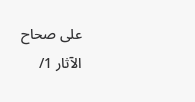على صحاح الآثار 1/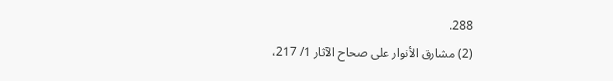288.
(2) مشارق الأنوار على صحاح الآثار 1/ 217،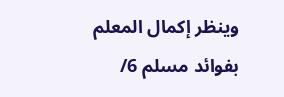وينظر إكمال المعلم بفوائد مسلم 6/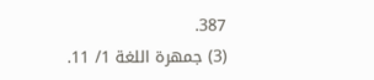387.
(3) جمهرة اللغة 1/ 11.